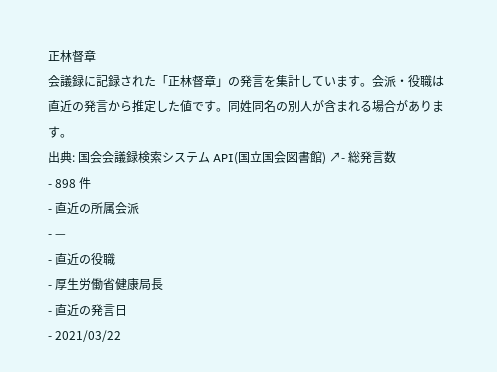正林督章
会議録に記録された「正林督章」の発言を集計しています。会派・役職は直近の発言から推定した値です。同姓同名の別人が含まれる場合があります。
出典: 国会会議録検索システム API(国立国会図書館) ↗- 総発言数
- 898 件
- 直近の所属会派
- —
- 直近の役職
- 厚生労働省健康局長
- 直近の発言日
- 2021/03/22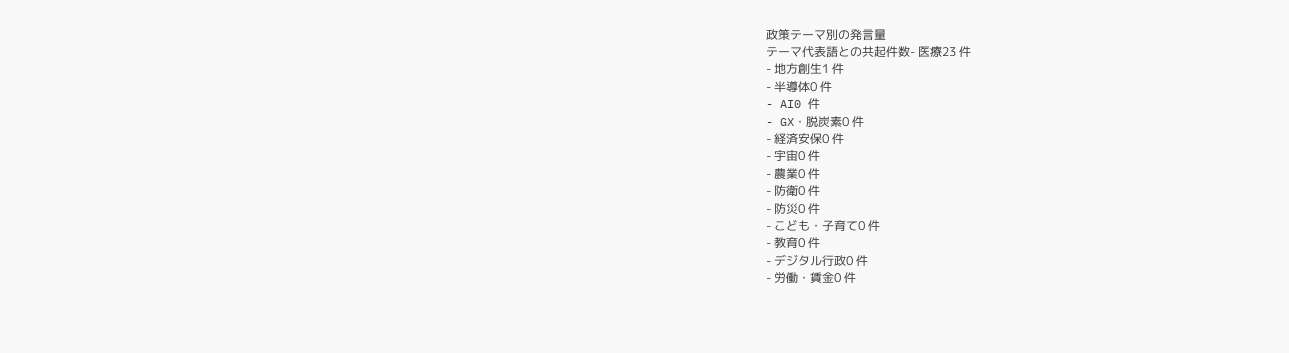政策テーマ別の発言量
テーマ代表語との共起件数- 医療23 件
- 地方創生1 件
- 半導体0 件
- AI0 件
- GX・脱炭素0 件
- 経済安保0 件
- 宇宙0 件
- 農業0 件
- 防衛0 件
- 防災0 件
- こども・子育て0 件
- 教育0 件
- デジタル行政0 件
- 労働・賃金0 件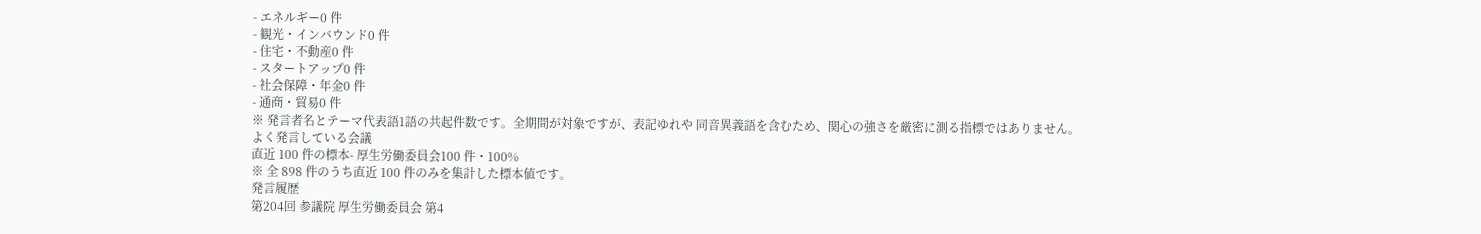- エネルギー0 件
- 観光・インバウンド0 件
- 住宅・不動産0 件
- スタートアップ0 件
- 社会保障・年金0 件
- 通商・貿易0 件
※ 発言者名とテーマ代表語1語の共起件数です。全期間が対象ですが、表記ゆれや 同音異義語を含むため、関心の強さを厳密に測る指標ではありません。
よく発言している会議
直近 100 件の標本- 厚生労働委員会100 件・100%
※ 全 898 件のうち直近 100 件のみを集計した標本値です。
発言履歴
第204回 参議院 厚生労働委員会 第4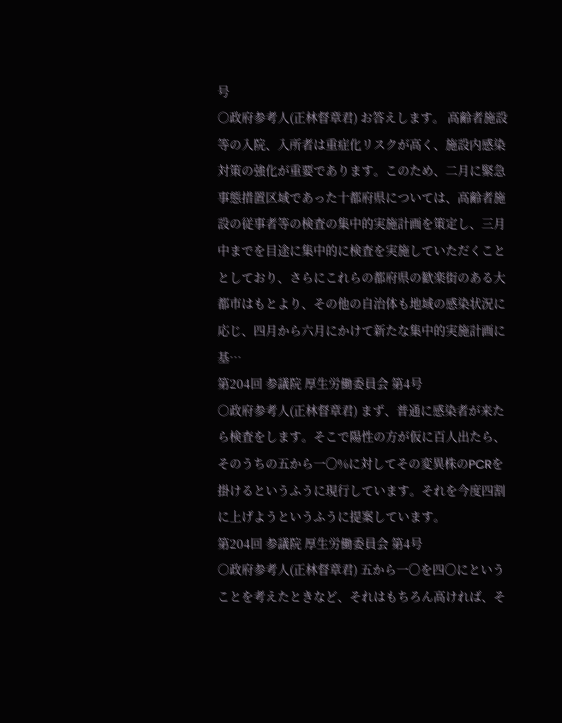号
○政府参考人(正林督章君) お答えします。 高齢者施設等の入院、入所者は重症化リスクが高く、施設内感染対策の強化が重要であります。このため、二月に緊急事態措置区域であった十都府県については、高齢者施設の従事者等の検査の集中的実施計画を策定し、三月中までを目途に集中的に検査を実施していただくこととしており、さらにこれらの都府県の歓楽街のある大都市はもとより、その他の自治体も地域の感染状況に応じ、四月から六月にかけて新たな集中的実施計画に基…
第204回 参議院 厚生労働委員会 第4号
○政府参考人(正林督章君) まず、普通に感染者が来たら検査をします。そこで陽性の方が仮に百人出たら、そのうちの五から一〇%に対してその変異株のPCRを掛けるというふうに現行しています。それを今度四割に上げようというふうに提案しています。
第204回 参議院 厚生労働委員会 第4号
○政府参考人(正林督章君) 五から一〇を四〇にということを考えたときなど、それはもちろん高ければ、そ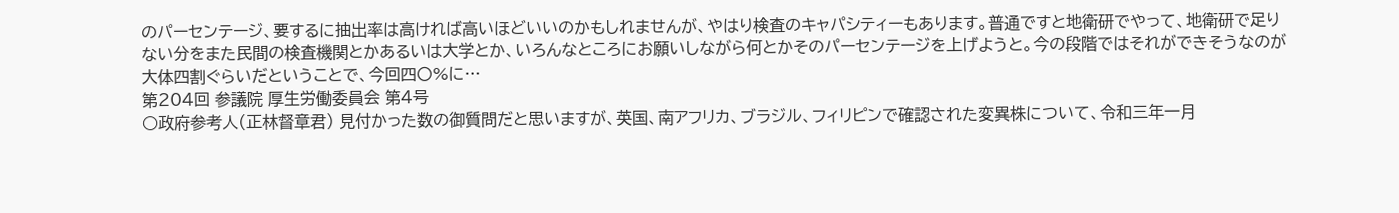のパーセンテージ、要するに抽出率は高ければ高いほどいいのかもしれませんが、やはり検査のキャパシティーもあります。普通ですと地衛研でやって、地衛研で足りない分をまた民間の検査機関とかあるいは大学とか、いろんなところにお願いしながら何とかそのパーセンテージを上げようと。今の段階ではそれができそうなのが大体四割ぐらいだということで、今回四〇%に…
第204回 参議院 厚生労働委員会 第4号
○政府参考人(正林督章君) 見付かった数の御質問だと思いますが、英国、南アフリカ、ブラジル、フィリピンで確認された変異株について、令和三年一月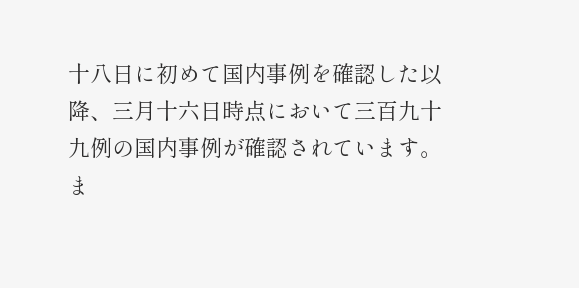十八日に初めて国内事例を確認した以降、三月十六日時点において三百九十九例の国内事例が確認されています。 ま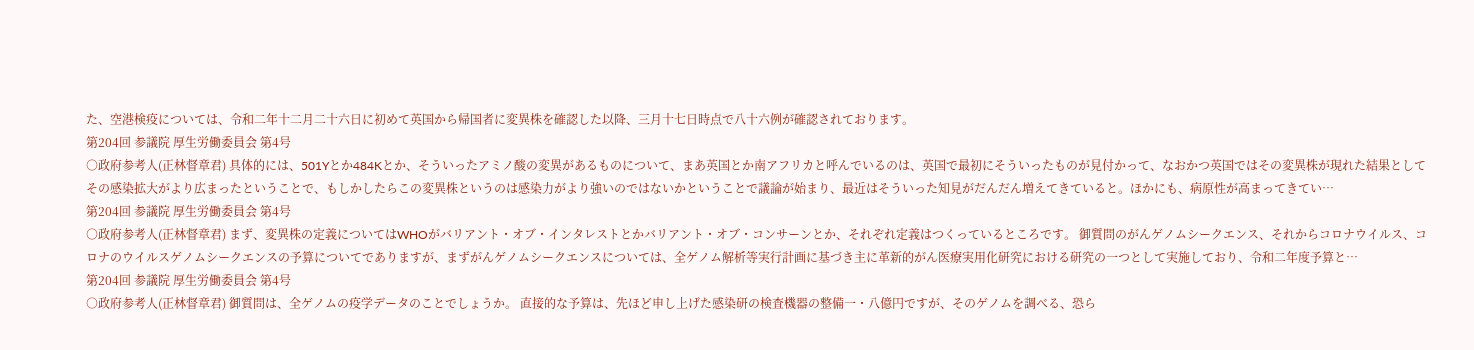た、空港検疫については、令和二年十二月二十六日に初めて英国から帰国者に変異株を確認した以降、三月十七日時点で八十六例が確認されております。
第204回 参議院 厚生労働委員会 第4号
○政府参考人(正林督章君) 具体的には、501Yとか484Kとか、そういったアミノ酸の変異があるものについて、まあ英国とか南アフリカと呼んでいるのは、英国で最初にそういったものが見付かって、なおかつ英国ではその変異株が現れた結果としてその感染拡大がより広まったということで、もしかしたらこの変異株というのは感染力がより強いのではないかということで議論が始まり、最近はそういった知見がだんだん増えてきていると。ほかにも、病原性が高まってきてい…
第204回 参議院 厚生労働委員会 第4号
○政府参考人(正林督章君) まず、変異株の定義についてはWHOがバリアント・オブ・インタレストとかバリアント・オブ・コンサーンとか、それぞれ定義はつくっているところです。 御質問のがんゲノムシークエンス、それからコロナウイルス、コロナのウイルスゲノムシークエンスの予算についてでありますが、まずがんゲノムシークエンスについては、全ゲノム解析等実行計画に基づき主に革新的がん医療実用化研究における研究の一つとして実施しており、令和二年度予算と…
第204回 参議院 厚生労働委員会 第4号
○政府参考人(正林督章君) 御質問は、全ゲノムの疫学データのことでしょうか。 直接的な予算は、先ほど申し上げた感染研の検査機器の整備一・八億円ですが、そのゲノムを調べる、恐ら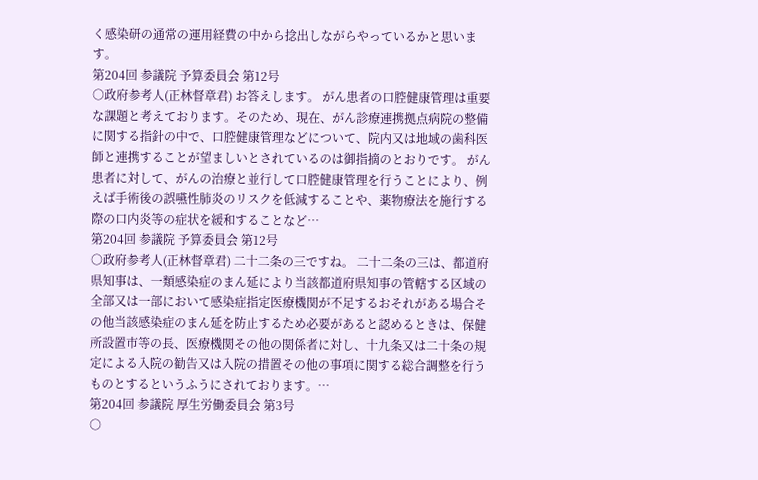く感染研の通常の運用経費の中から捻出しながらやっているかと思います。
第204回 参議院 予算委員会 第12号
○政府参考人(正林督章君) お答えします。 がん患者の口腔健康管理は重要な課題と考えております。そのため、現在、がん診療連携拠点病院の整備に関する指針の中で、口腔健康管理などについて、院内又は地域の歯科医師と連携することが望ましいとされているのは御指摘のとおりです。 がん患者に対して、がんの治療と並行して口腔健康管理を行うことにより、例えば手術後の誤嚥性肺炎のリスクを低減することや、薬物療法を施行する際の口内炎等の症状を緩和することなど…
第204回 参議院 予算委員会 第12号
○政府参考人(正林督章君) 二十二条の三ですね。 二十二条の三は、都道府県知事は、一類感染症のまん延により当該都道府県知事の管轄する区域の全部又は一部において感染症指定医療機関が不足するおそれがある場合その他当該感染症のまん延を防止するため必要があると認めるときは、保健所設置市等の長、医療機関その他の関係者に対し、十九条又は二十条の規定による入院の勧告又は入院の措置その他の事項に関する総合調整を行うものとするというふうにされております。…
第204回 参議院 厚生労働委員会 第3号
○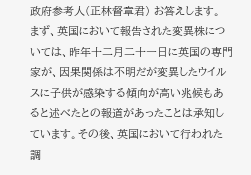政府参考人(正林督章君) お答えします。 まず、英国において報告された変異株については、昨年十二月二十一日に英国の専門家が、因果関係は不明だが変異したウイルスに子供が感染する傾向が高い兆候もあると述べたとの報道があったことは承知しています。その後、英国において行われた調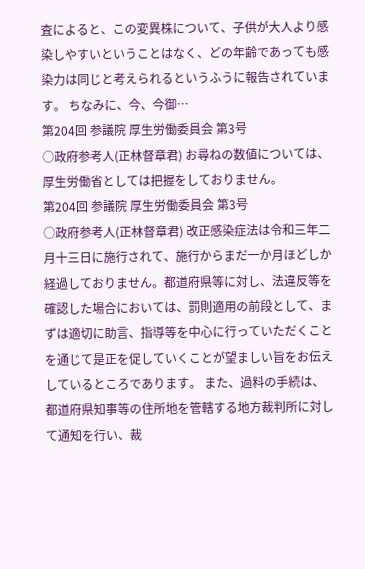査によると、この変異株について、子供が大人より感染しやすいということはなく、どの年齢であっても感染力は同じと考えられるというふうに報告されています。 ちなみに、今、今御…
第204回 参議院 厚生労働委員会 第3号
○政府参考人(正林督章君) お尋ねの数値については、厚生労働省としては把握をしておりません。
第204回 参議院 厚生労働委員会 第3号
○政府参考人(正林督章君) 改正感染症法は令和三年二月十三日に施行されて、施行からまだ一か月ほどしか経過しておりません。都道府県等に対し、法違反等を確認した場合においては、罰則適用の前段として、まずは適切に助言、指導等を中心に行っていただくことを通じて是正を促していくことが望ましい旨をお伝えしているところであります。 また、過料の手続は、都道府県知事等の住所地を管轄する地方裁判所に対して通知を行い、裁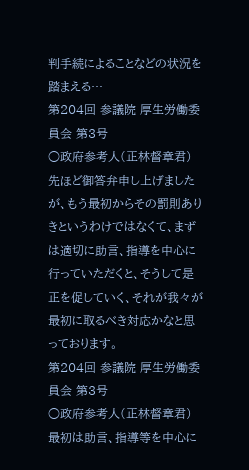判手続によることなどの状況を踏まえる…
第204回 参議院 厚生労働委員会 第3号
○政府参考人(正林督章君) 先ほど御答弁申し上げましたが、もう最初からその罰則ありきというわけではなくて、まずは適切に助言、指導を中心に行っていただくと、そうして是正を促していく、それが我々が最初に取るべき対応かなと思っております。
第204回 参議院 厚生労働委員会 第3号
○政府参考人(正林督章君) 最初は助言、指導等を中心に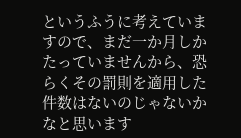というふうに考えていますので、まだ一か月しかたっていませんから、恐らくその罰則を適用した件数はないのじゃないかなと思います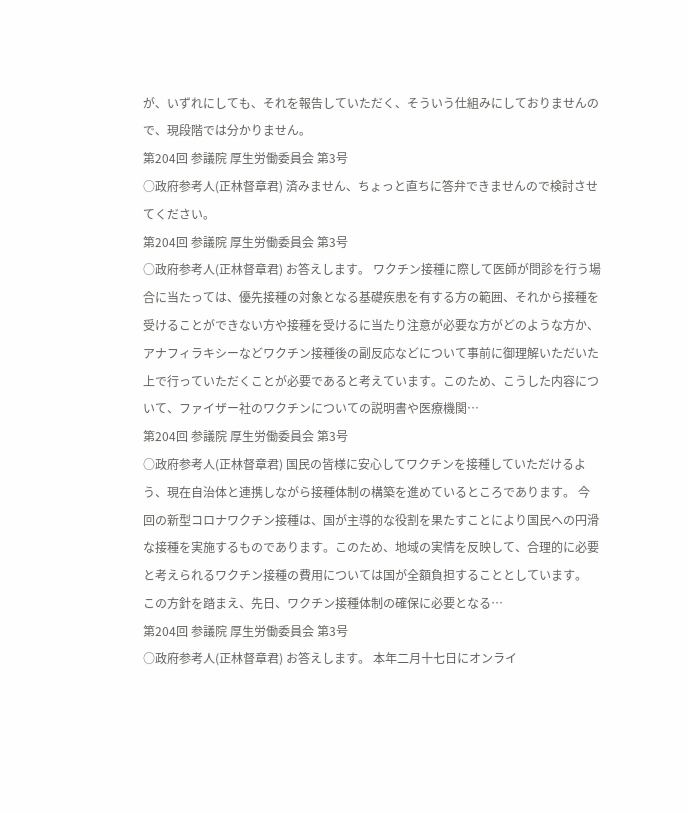が、いずれにしても、それを報告していただく、そういう仕組みにしておりませんので、現段階では分かりません。
第204回 参議院 厚生労働委員会 第3号
○政府参考人(正林督章君) 済みません、ちょっと直ちに答弁できませんので検討させてください。
第204回 参議院 厚生労働委員会 第3号
○政府参考人(正林督章君) お答えします。 ワクチン接種に際して医師が問診を行う場合に当たっては、優先接種の対象となる基礎疾患を有する方の範囲、それから接種を受けることができない方や接種を受けるに当たり注意が必要な方がどのような方か、アナフィラキシーなどワクチン接種後の副反応などについて事前に御理解いただいた上で行っていただくことが必要であると考えています。このため、こうした内容について、ファイザー社のワクチンについての説明書や医療機関…
第204回 参議院 厚生労働委員会 第3号
○政府参考人(正林督章君) 国民の皆様に安心してワクチンを接種していただけるよう、現在自治体と連携しながら接種体制の構築を進めているところであります。 今回の新型コロナワクチン接種は、国が主導的な役割を果たすことにより国民への円滑な接種を実施するものであります。このため、地域の実情を反映して、合理的に必要と考えられるワクチン接種の費用については国が全額負担することとしています。 この方針を踏まえ、先日、ワクチン接種体制の確保に必要となる…
第204回 参議院 厚生労働委員会 第3号
○政府参考人(正林督章君) お答えします。 本年二月十七日にオンライ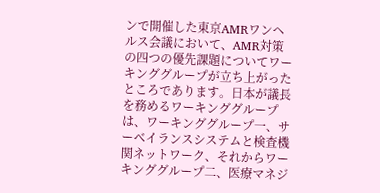ンで開催した東京AMRワンヘルス会議において、AMR対策の四つの優先課題についてワーキンググループが立ち上がったところであります。日本が議長を務めるワーキンググループは、ワーキンググループ一、サーベイランスシステムと検査機関ネットワーク、それからワーキンググループ二、医療マネジ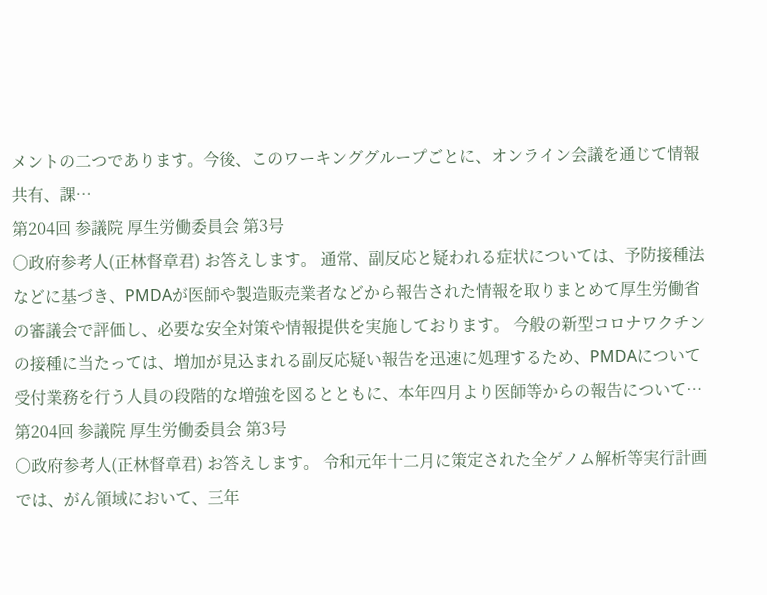メントの二つであります。今後、このワーキンググループごとに、オンライン会議を通じて情報共有、課…
第204回 参議院 厚生労働委員会 第3号
○政府参考人(正林督章君) お答えします。 通常、副反応と疑われる症状については、予防接種法などに基づき、PMDAが医師や製造販売業者などから報告された情報を取りまとめて厚生労働省の審議会で評価し、必要な安全対策や情報提供を実施しております。 今般の新型コロナワクチンの接種に当たっては、増加が見込まれる副反応疑い報告を迅速に処理するため、PMDAについて受付業務を行う人員の段階的な増強を図るとともに、本年四月より医師等からの報告について…
第204回 参議院 厚生労働委員会 第3号
○政府参考人(正林督章君) お答えします。 令和元年十二月に策定された全ゲノム解析等実行計画では、がん領域において、三年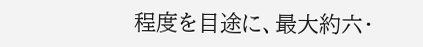程度を目途に、最大約六・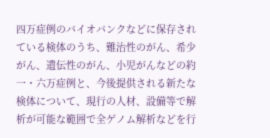四万症例のバイオバンクなどに保存されている検体のうち、難治性のがん、希少がん、遺伝性のがん、小児がんなどの約一・六万症例と、今後提供される新たな検体について、現行の人材、設備等で解析が可能な範囲で全ゲノム解析などを行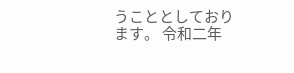うこととしております。 令和二年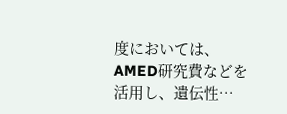度においては、AMED研究費などを活用し、遺伝性…